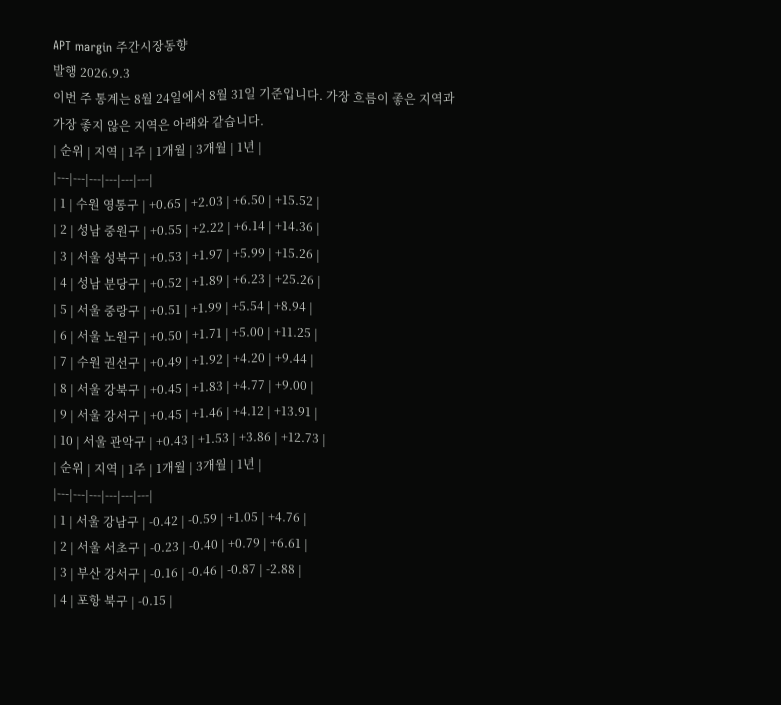APT margin 주간시장동향
발행 2026.9.3
이번 주 통계는 8월 24일에서 8월 31일 기준입니다. 가장 흐름이 좋은 지역과 가장 좋지 않은 지역은 아래와 같습니다.
| 순위 | 지역 | 1주 | 1개월 | 3개월 | 1년 |
|---|---|---|---|---|---|
| 1 | 수원 영통구 | +0.65 | +2.03 | +6.50 | +15.52 |
| 2 | 성남 중원구 | +0.55 | +2.22 | +6.14 | +14.36 |
| 3 | 서울 성북구 | +0.53 | +1.97 | +5.99 | +15.26 |
| 4 | 성남 분당구 | +0.52 | +1.89 | +6.23 | +25.26 |
| 5 | 서울 중랑구 | +0.51 | +1.99 | +5.54 | +8.94 |
| 6 | 서울 노원구 | +0.50 | +1.71 | +5.00 | +11.25 |
| 7 | 수원 권선구 | +0.49 | +1.92 | +4.20 | +9.44 |
| 8 | 서울 강북구 | +0.45 | +1.83 | +4.77 | +9.00 |
| 9 | 서울 강서구 | +0.45 | +1.46 | +4.12 | +13.91 |
| 10 | 서울 관악구 | +0.43 | +1.53 | +3.86 | +12.73 |
| 순위 | 지역 | 1주 | 1개월 | 3개월 | 1년 |
|---|---|---|---|---|---|
| 1 | 서울 강남구 | -0.42 | -0.59 | +1.05 | +4.76 |
| 2 | 서울 서초구 | -0.23 | -0.40 | +0.79 | +6.61 |
| 3 | 부산 강서구 | -0.16 | -0.46 | -0.87 | -2.88 |
| 4 | 포항 북구 | -0.15 |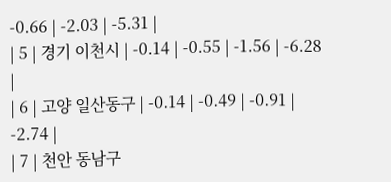-0.66 | -2.03 | -5.31 |
| 5 | 경기 이천시 | -0.14 | -0.55 | -1.56 | -6.28 |
| 6 | 고양 일산동구 | -0.14 | -0.49 | -0.91 | -2.74 |
| 7 | 천안 동남구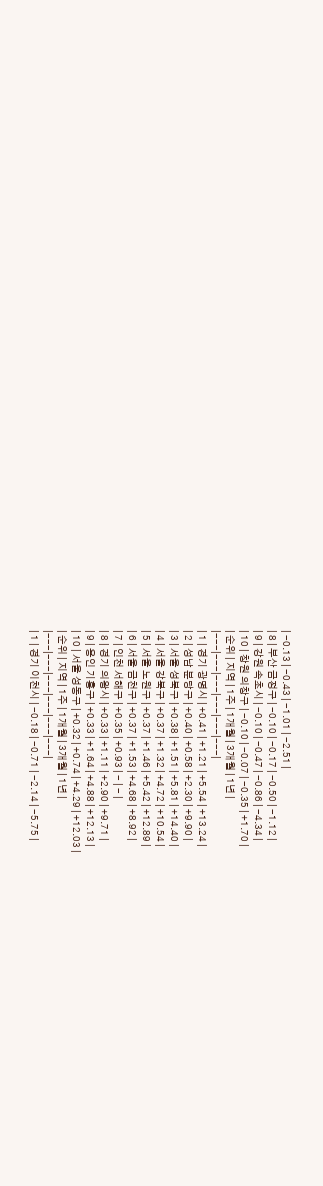| -0.13 | -0.43 | -1.01 | -2.51 |
| 8 | 부산 금정구 | -0.10 | -0.17 | -0.50 | -1.12 |
| 9 | 강원 속초시 | -0.10 | -0.47 | -0.86 | -4.34 |
| 10 | 창원 의창구 | -0.10 | -0.07 | -0.35 | +1.70 |
| 순위 | 지역 | 1주 | 1개월 | 3개월 | 1년 |
|---|---|---|---|---|---|
| 1 | 경기 광명시 | +0.41 | +1.21 | +5.54 | +13.24 |
| 2 | 성남 분당구 | +0.40 | +0.58 | +2.30 | +9.90 |
| 3 | 서울 성북구 | +0.38 | +1.51 | +5.81 | +14.40 |
| 4 | 서울 강북구 | +0.37 | +1.32 | +4.72 | +10.54 |
| 5 | 서울 노원구 | +0.37 | +1.46 | +5.42 | +12.89 |
| 6 | 서울 금천구 | +0.37 | +1.53 | +4.68 | +8.92 |
| 7 | 인천 서해구 | +0.35 | +0.93 | - | - |
| 8 | 경기 의왕시 | +0.33 | +1.11 | +2.90 | +9.71 |
| 9 | 용인 기흥구 | +0.33 | +1.64 | +4.88 | +12.13 |
| 10 | 서울 성동구 | +0.32 | +0.74 | +4.29 | +12.03 |
| 순위 | 지역 | 1주 | 1개월 | 3개월 | 1년 |
|---|---|---|---|---|---|
| 1 | 경기 이천시 | -0.18 | -0.71 | -2.14 | -5.75 |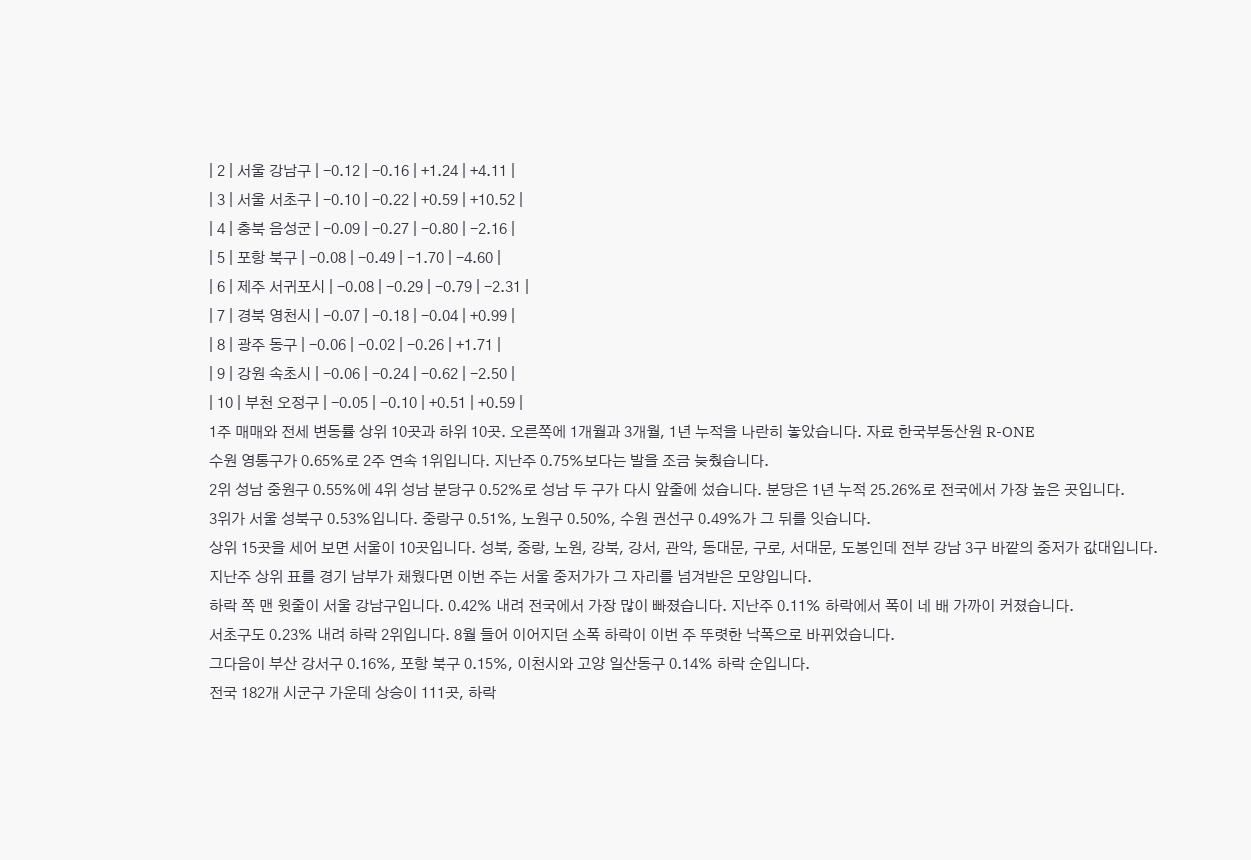| 2 | 서울 강남구 | -0.12 | -0.16 | +1.24 | +4.11 |
| 3 | 서울 서초구 | -0.10 | -0.22 | +0.59 | +10.52 |
| 4 | 충북 음성군 | -0.09 | -0.27 | -0.80 | -2.16 |
| 5 | 포항 북구 | -0.08 | -0.49 | -1.70 | -4.60 |
| 6 | 제주 서귀포시 | -0.08 | -0.29 | -0.79 | -2.31 |
| 7 | 경북 영천시 | -0.07 | -0.18 | -0.04 | +0.99 |
| 8 | 광주 동구 | -0.06 | -0.02 | -0.26 | +1.71 |
| 9 | 강원 속초시 | -0.06 | -0.24 | -0.62 | -2.50 |
| 10 | 부천 오정구 | -0.05 | -0.10 | +0.51 | +0.59 |
1주 매매와 전세 변동률 상위 10곳과 하위 10곳. 오른쪽에 1개월과 3개월, 1년 누적을 나란히 놓았습니다. 자료 한국부동산원 R-ONE
수원 영통구가 0.65%로 2주 연속 1위입니다. 지난주 0.75%보다는 발을 조금 늦췄습니다.
2위 성남 중원구 0.55%에 4위 성남 분당구 0.52%로 성남 두 구가 다시 앞줄에 섰습니다. 분당은 1년 누적 25.26%로 전국에서 가장 높은 곳입니다.
3위가 서울 성북구 0.53%입니다. 중랑구 0.51%, 노원구 0.50%, 수원 권선구 0.49%가 그 뒤를 잇습니다.
상위 15곳을 세어 보면 서울이 10곳입니다. 성북, 중랑, 노원, 강북, 강서, 관악, 동대문, 구로, 서대문, 도봉인데 전부 강남 3구 바깥의 중저가 값대입니다.
지난주 상위 표를 경기 남부가 채웠다면 이번 주는 서울 중저가가 그 자리를 넘겨받은 모양입니다.
하락 쪽 맨 윗줄이 서울 강남구입니다. 0.42% 내려 전국에서 가장 많이 빠졌습니다. 지난주 0.11% 하락에서 폭이 네 배 가까이 커졌습니다.
서초구도 0.23% 내려 하락 2위입니다. 8월 들어 이어지던 소폭 하락이 이번 주 뚜렷한 낙폭으로 바뀌었습니다.
그다음이 부산 강서구 0.16%, 포항 북구 0.15%, 이천시와 고양 일산동구 0.14% 하락 순입니다.
전국 182개 시군구 가운데 상승이 111곳, 하락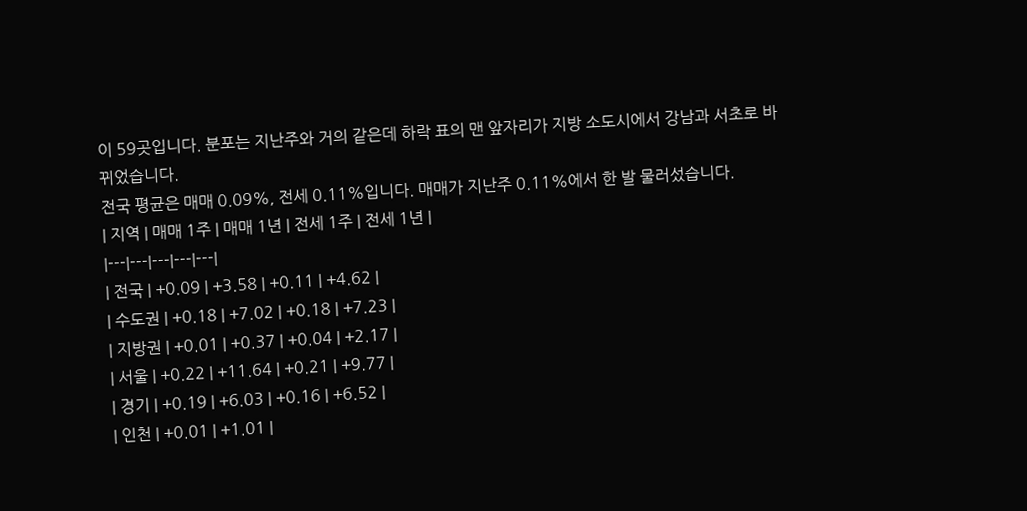이 59곳입니다. 분포는 지난주와 거의 같은데 하락 표의 맨 앞자리가 지방 소도시에서 강남과 서초로 바뀌었습니다.
전국 평균은 매매 0.09%, 전세 0.11%입니다. 매매가 지난주 0.11%에서 한 발 물러섰습니다.
| 지역 | 매매 1주 | 매매 1년 | 전세 1주 | 전세 1년 |
|---|---|---|---|---|
| 전국 | +0.09 | +3.58 | +0.11 | +4.62 |
| 수도권 | +0.18 | +7.02 | +0.18 | +7.23 |
| 지방권 | +0.01 | +0.37 | +0.04 | +2.17 |
| 서울 | +0.22 | +11.64 | +0.21 | +9.77 |
| 경기 | +0.19 | +6.03 | +0.16 | +6.52 |
| 인천 | +0.01 | +1.01 |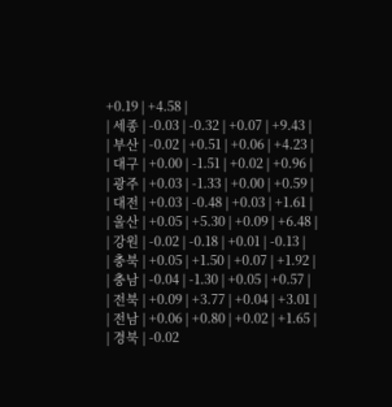+0.19 | +4.58 |
| 세종 | -0.03 | -0.32 | +0.07 | +9.43 |
| 부산 | -0.02 | +0.51 | +0.06 | +4.23 |
| 대구 | +0.00 | -1.51 | +0.02 | +0.96 |
| 광주 | +0.03 | -1.33 | +0.00 | +0.59 |
| 대전 | +0.03 | -0.48 | +0.03 | +1.61 |
| 울산 | +0.05 | +5.30 | +0.09 | +6.48 |
| 강원 | -0.02 | -0.18 | +0.01 | -0.13 |
| 충북 | +0.05 | +1.50 | +0.07 | +1.92 |
| 충남 | -0.04 | -1.30 | +0.05 | +0.57 |
| 전북 | +0.09 | +3.77 | +0.04 | +3.01 |
| 전남 | +0.06 | +0.80 | +0.02 | +1.65 |
| 경북 | -0.02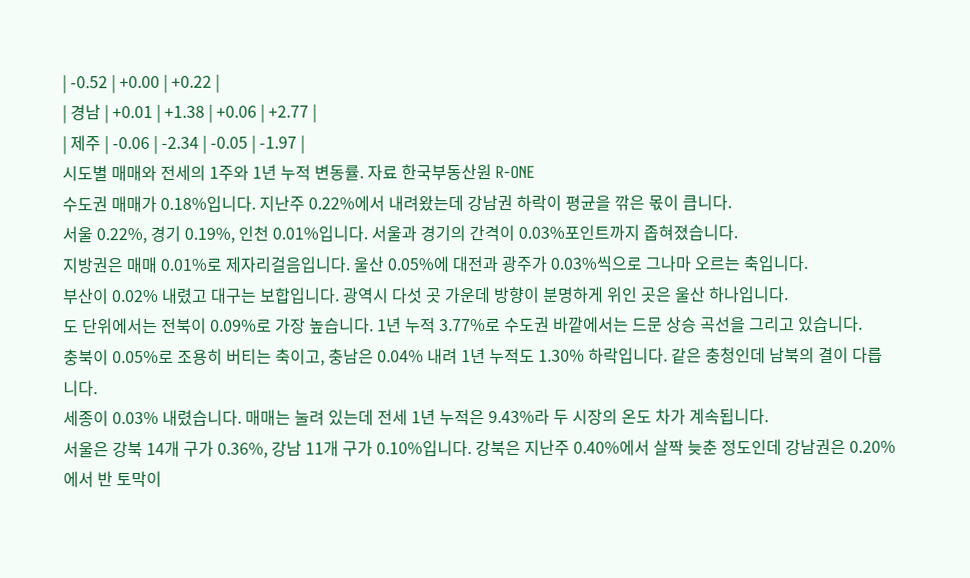| -0.52 | +0.00 | +0.22 |
| 경남 | +0.01 | +1.38 | +0.06 | +2.77 |
| 제주 | -0.06 | -2.34 | -0.05 | -1.97 |
시도별 매매와 전세의 1주와 1년 누적 변동률. 자료 한국부동산원 R-ONE
수도권 매매가 0.18%입니다. 지난주 0.22%에서 내려왔는데 강남권 하락이 평균을 깎은 몫이 큽니다.
서울 0.22%, 경기 0.19%, 인천 0.01%입니다. 서울과 경기의 간격이 0.03%포인트까지 좁혀졌습니다.
지방권은 매매 0.01%로 제자리걸음입니다. 울산 0.05%에 대전과 광주가 0.03%씩으로 그나마 오르는 축입니다.
부산이 0.02% 내렸고 대구는 보합입니다. 광역시 다섯 곳 가운데 방향이 분명하게 위인 곳은 울산 하나입니다.
도 단위에서는 전북이 0.09%로 가장 높습니다. 1년 누적 3.77%로 수도권 바깥에서는 드문 상승 곡선을 그리고 있습니다.
충북이 0.05%로 조용히 버티는 축이고, 충남은 0.04% 내려 1년 누적도 1.30% 하락입니다. 같은 충청인데 남북의 결이 다릅니다.
세종이 0.03% 내렸습니다. 매매는 눌려 있는데 전세 1년 누적은 9.43%라 두 시장의 온도 차가 계속됩니다.
서울은 강북 14개 구가 0.36%, 강남 11개 구가 0.10%입니다. 강북은 지난주 0.40%에서 살짝 늦춘 정도인데 강남권은 0.20%에서 반 토막이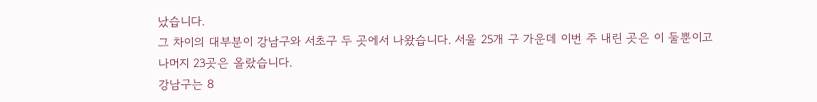났습니다.
그 차이의 대부분이 강남구와 서초구 두 곳에서 나왔습니다. 서울 25개 구 가운데 이번 주 내린 곳은 이 둘뿐이고 나머지 23곳은 올랐습니다.
강남구는 8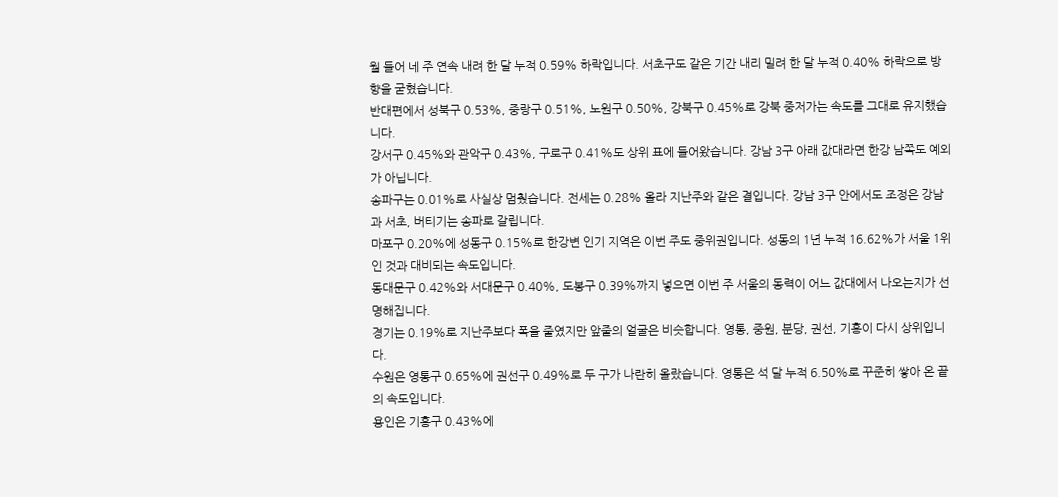월 들어 네 주 연속 내려 한 달 누적 0.59% 하락입니다. 서초구도 같은 기간 내리 밀려 한 달 누적 0.40% 하락으로 방향을 굳혔습니다.
반대편에서 성북구 0.53%, 중랑구 0.51%, 노원구 0.50%, 강북구 0.45%로 강북 중저가는 속도를 그대로 유지했습니다.
강서구 0.45%와 관악구 0.43%, 구로구 0.41%도 상위 표에 들어왔습니다. 강남 3구 아래 값대라면 한강 남쪽도 예외가 아닙니다.
송파구는 0.01%로 사실상 멈췄습니다. 전세는 0.28% 올라 지난주와 같은 결입니다. 강남 3구 안에서도 조정은 강남과 서초, 버티기는 송파로 갈립니다.
마포구 0.20%에 성동구 0.15%로 한강변 인기 지역은 이번 주도 중위권입니다. 성동의 1년 누적 16.62%가 서울 1위인 것과 대비되는 속도입니다.
동대문구 0.42%와 서대문구 0.40%, 도봉구 0.39%까지 넣으면 이번 주 서울의 동력이 어느 값대에서 나오는지가 선명해집니다.
경기는 0.19%로 지난주보다 폭을 줄였지만 앞줄의 얼굴은 비슷합니다. 영통, 중원, 분당, 권선, 기흥이 다시 상위입니다.
수원은 영통구 0.65%에 권선구 0.49%로 두 구가 나란히 올랐습니다. 영통은 석 달 누적 6.50%로 꾸준히 쌓아 온 끝의 속도입니다.
용인은 기흥구 0.43%에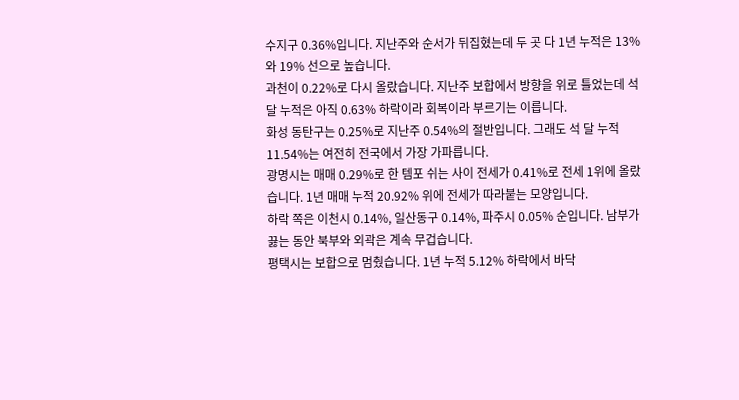수지구 0.36%입니다. 지난주와 순서가 뒤집혔는데 두 곳 다 1년 누적은 13%와 19% 선으로 높습니다.
과천이 0.22%로 다시 올랐습니다. 지난주 보합에서 방향을 위로 틀었는데 석 달 누적은 아직 0.63% 하락이라 회복이라 부르기는 이릅니다.
화성 동탄구는 0.25%로 지난주 0.54%의 절반입니다. 그래도 석 달 누적 11.54%는 여전히 전국에서 가장 가파릅니다.
광명시는 매매 0.29%로 한 템포 쉬는 사이 전세가 0.41%로 전세 1위에 올랐습니다. 1년 매매 누적 20.92% 위에 전세가 따라붙는 모양입니다.
하락 쪽은 이천시 0.14%, 일산동구 0.14%, 파주시 0.05% 순입니다. 남부가 끓는 동안 북부와 외곽은 계속 무겁습니다.
평택시는 보합으로 멈췄습니다. 1년 누적 5.12% 하락에서 바닥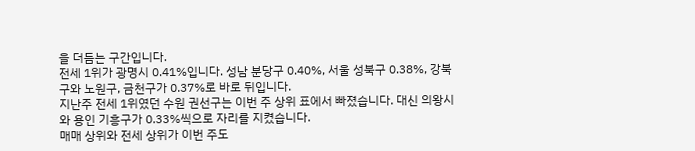을 더듬는 구간입니다.
전세 1위가 광명시 0.41%입니다. 성남 분당구 0.40%, 서울 성북구 0.38%, 강북구와 노원구, 금천구가 0.37%로 바로 뒤입니다.
지난주 전세 1위였던 수원 권선구는 이번 주 상위 표에서 빠졌습니다. 대신 의왕시와 용인 기흥구가 0.33%씩으로 자리를 지켰습니다.
매매 상위와 전세 상위가 이번 주도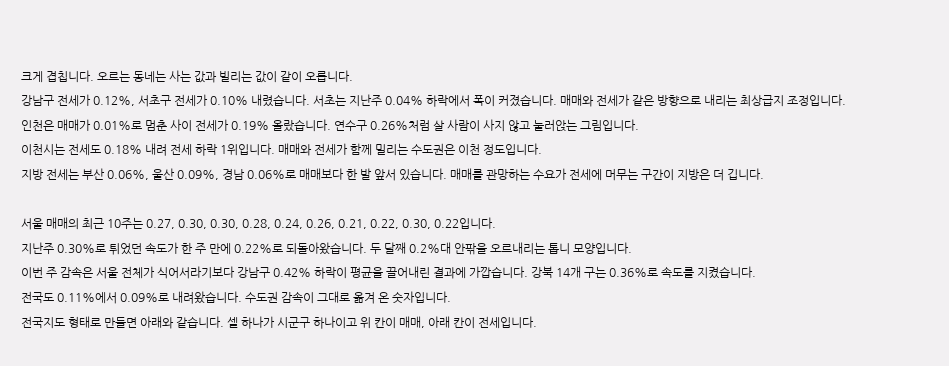크게 겹칩니다. 오르는 동네는 사는 값과 빌리는 값이 같이 오릅니다.
강남구 전세가 0.12%, 서초구 전세가 0.10% 내렸습니다. 서초는 지난주 0.04% 하락에서 폭이 커졌습니다. 매매와 전세가 같은 방향으로 내리는 최상급지 조정입니다.
인천은 매매가 0.01%로 멈춘 사이 전세가 0.19% 올랐습니다. 연수구 0.26%처럼 살 사람이 사지 않고 눌러앉는 그림입니다.
이천시는 전세도 0.18% 내려 전세 하락 1위입니다. 매매와 전세가 함께 밀리는 수도권은 이천 정도입니다.
지방 전세는 부산 0.06%, 울산 0.09%, 경남 0.06%로 매매보다 한 발 앞서 있습니다. 매매를 관망하는 수요가 전세에 머무는 구간이 지방은 더 깁니다.

서울 매매의 최근 10주는 0.27, 0.30, 0.30, 0.28, 0.24, 0.26, 0.21, 0.22, 0.30, 0.22입니다.
지난주 0.30%로 튀었던 속도가 한 주 만에 0.22%로 되돌아왔습니다. 두 달째 0.2%대 안팎을 오르내리는 톱니 모양입니다.
이번 주 감속은 서울 전체가 식어서라기보다 강남구 0.42% 하락이 평균을 끌어내린 결과에 가깝습니다. 강북 14개 구는 0.36%로 속도를 지켰습니다.
전국도 0.11%에서 0.09%로 내려왔습니다. 수도권 감속이 그대로 옮겨 온 숫자입니다.
전국지도 형태로 만들면 아래와 같습니다. 셀 하나가 시군구 하나이고 위 칸이 매매, 아래 칸이 전세입니다.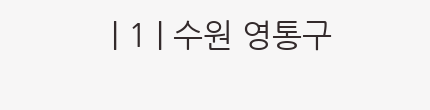| 1 | 수원 영통구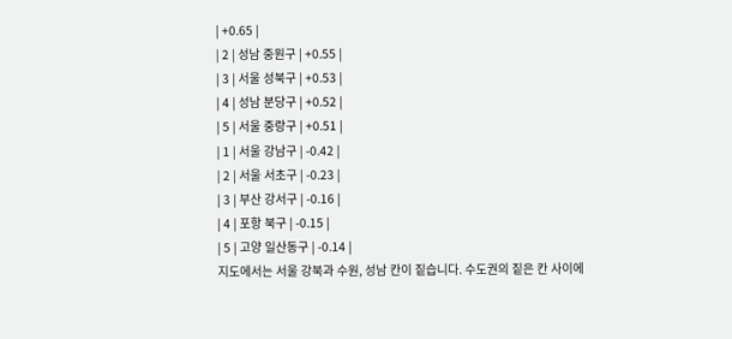| +0.65 |
| 2 | 성남 중원구 | +0.55 |
| 3 | 서울 성북구 | +0.53 |
| 4 | 성남 분당구 | +0.52 |
| 5 | 서울 중랑구 | +0.51 |
| 1 | 서울 강남구 | -0.42 |
| 2 | 서울 서초구 | -0.23 |
| 3 | 부산 강서구 | -0.16 |
| 4 | 포항 북구 | -0.15 |
| 5 | 고양 일산동구 | -0.14 |
지도에서는 서울 강북과 수원, 성남 칸이 짙습니다. 수도권의 짙은 칸 사이에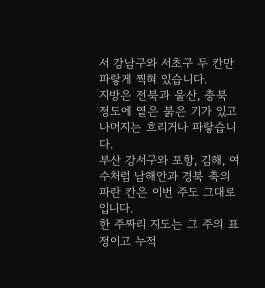서 강남구와 서초구 두 칸만 파랗게 찍혀 있습니다.
지방은 전북과 울산, 충북 정도에 옅은 붉은 기가 있고 나머지는 흐리거나 파랗습니다.
부산 강서구와 포항, 김해, 여수처럼 남해안과 경북 축의 파란 칸은 이번 주도 그대로입니다.
한 주짜리 지도는 그 주의 표정이고 누적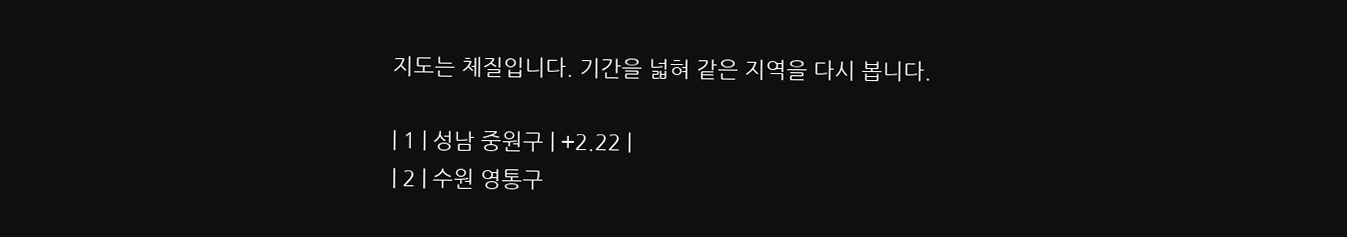지도는 체질입니다. 기간을 넓혀 같은 지역을 다시 봅니다.

| 1 | 성남 중원구 | +2.22 |
| 2 | 수원 영통구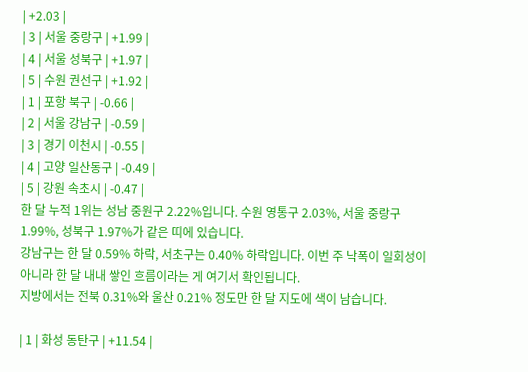| +2.03 |
| 3 | 서울 중랑구 | +1.99 |
| 4 | 서울 성북구 | +1.97 |
| 5 | 수원 권선구 | +1.92 |
| 1 | 포항 북구 | -0.66 |
| 2 | 서울 강남구 | -0.59 |
| 3 | 경기 이천시 | -0.55 |
| 4 | 고양 일산동구 | -0.49 |
| 5 | 강원 속초시 | -0.47 |
한 달 누적 1위는 성남 중원구 2.22%입니다. 수원 영통구 2.03%, 서울 중랑구 1.99%, 성북구 1.97%가 같은 띠에 있습니다.
강남구는 한 달 0.59% 하락, 서초구는 0.40% 하락입니다. 이번 주 낙폭이 일회성이 아니라 한 달 내내 쌓인 흐름이라는 게 여기서 확인됩니다.
지방에서는 전북 0.31%와 울산 0.21% 정도만 한 달 지도에 색이 남습니다.

| 1 | 화성 동탄구 | +11.54 |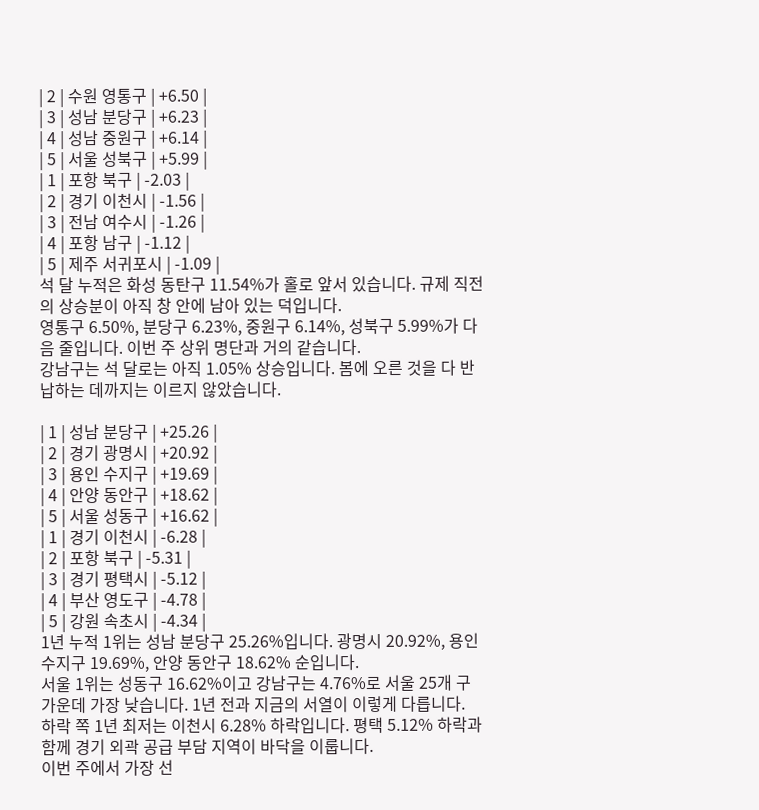| 2 | 수원 영통구 | +6.50 |
| 3 | 성남 분당구 | +6.23 |
| 4 | 성남 중원구 | +6.14 |
| 5 | 서울 성북구 | +5.99 |
| 1 | 포항 북구 | -2.03 |
| 2 | 경기 이천시 | -1.56 |
| 3 | 전남 여수시 | -1.26 |
| 4 | 포항 남구 | -1.12 |
| 5 | 제주 서귀포시 | -1.09 |
석 달 누적은 화성 동탄구 11.54%가 홀로 앞서 있습니다. 규제 직전의 상승분이 아직 창 안에 남아 있는 덕입니다.
영통구 6.50%, 분당구 6.23%, 중원구 6.14%, 성북구 5.99%가 다음 줄입니다. 이번 주 상위 명단과 거의 같습니다.
강남구는 석 달로는 아직 1.05% 상승입니다. 봄에 오른 것을 다 반납하는 데까지는 이르지 않았습니다.

| 1 | 성남 분당구 | +25.26 |
| 2 | 경기 광명시 | +20.92 |
| 3 | 용인 수지구 | +19.69 |
| 4 | 안양 동안구 | +18.62 |
| 5 | 서울 성동구 | +16.62 |
| 1 | 경기 이천시 | -6.28 |
| 2 | 포항 북구 | -5.31 |
| 3 | 경기 평택시 | -5.12 |
| 4 | 부산 영도구 | -4.78 |
| 5 | 강원 속초시 | -4.34 |
1년 누적 1위는 성남 분당구 25.26%입니다. 광명시 20.92%, 용인 수지구 19.69%, 안양 동안구 18.62% 순입니다.
서울 1위는 성동구 16.62%이고 강남구는 4.76%로 서울 25개 구 가운데 가장 낮습니다. 1년 전과 지금의 서열이 이렇게 다릅니다.
하락 쪽 1년 최저는 이천시 6.28% 하락입니다. 평택 5.12% 하락과 함께 경기 외곽 공급 부담 지역이 바닥을 이룹니다.
이번 주에서 가장 선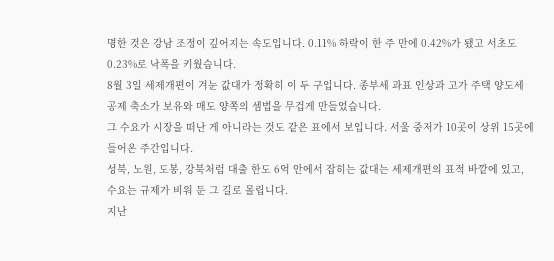명한 것은 강남 조정이 깊어지는 속도입니다. 0.11% 하락이 한 주 만에 0.42%가 됐고 서초도 0.23%로 낙폭을 키웠습니다.
8월 3일 세제개편이 겨눈 값대가 정확히 이 두 구입니다. 종부세 과표 인상과 고가 주택 양도세 공제 축소가 보유와 매도 양쪽의 셈법을 무겁게 만들었습니다.
그 수요가 시장을 떠난 게 아니라는 것도 같은 표에서 보입니다. 서울 중저가 10곳이 상위 15곳에 들어온 주간입니다.
성북, 노원, 도봉, 강북처럼 대출 한도 6억 안에서 잡히는 값대는 세제개편의 표적 바깥에 있고, 수요는 규제가 비워 둔 그 길로 몰립니다.
지난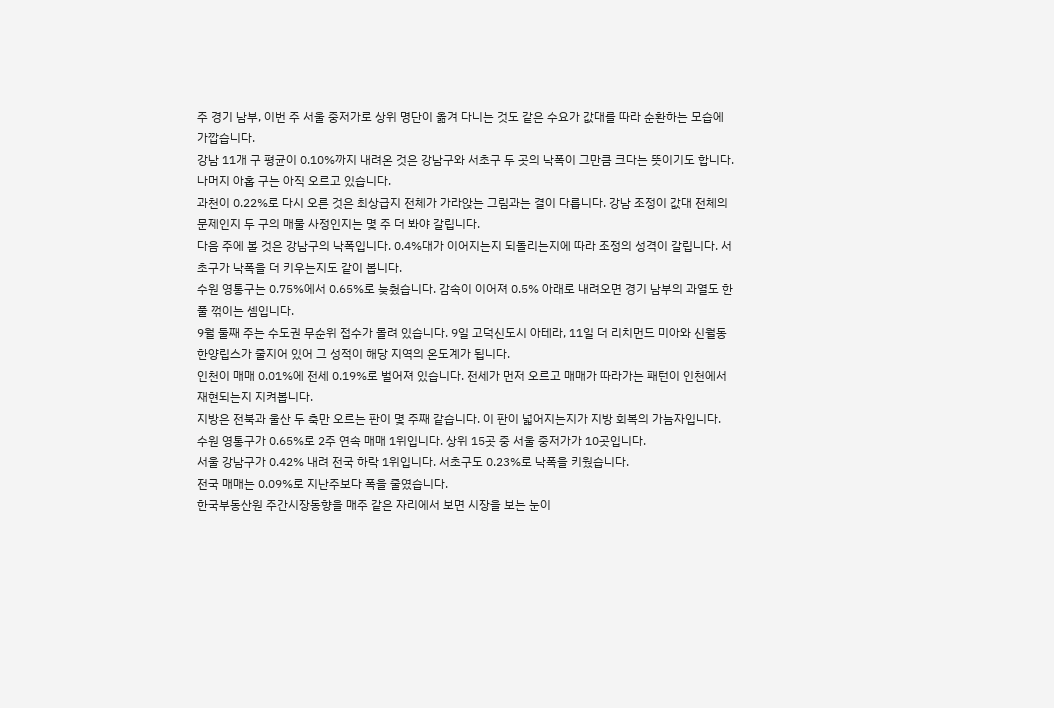주 경기 남부, 이번 주 서울 중저가로 상위 명단이 옮겨 다니는 것도 같은 수요가 값대를 따라 순환하는 모습에 가깝습니다.
강남 11개 구 평균이 0.10%까지 내려온 것은 강남구와 서초구 두 곳의 낙폭이 그만큼 크다는 뜻이기도 합니다. 나머지 아홉 구는 아직 오르고 있습니다.
과천이 0.22%로 다시 오른 것은 최상급지 전체가 가라앉는 그림과는 결이 다릅니다. 강남 조정이 값대 전체의 문제인지 두 구의 매물 사정인지는 몇 주 더 봐야 갈립니다.
다음 주에 볼 것은 강남구의 낙폭입니다. 0.4%대가 이어지는지 되돌리는지에 따라 조정의 성격이 갈립니다. 서초구가 낙폭을 더 키우는지도 같이 봅니다.
수원 영통구는 0.75%에서 0.65%로 늦췄습니다. 감속이 이어져 0.5% 아래로 내려오면 경기 남부의 과열도 한풀 꺾이는 셈입니다.
9월 둘째 주는 수도권 무순위 접수가 몰려 있습니다. 9일 고덕신도시 아테라, 11일 더 리치먼드 미아와 신월동 한양립스가 줄지어 있어 그 성적이 해당 지역의 온도계가 됩니다.
인천이 매매 0.01%에 전세 0.19%로 벌어져 있습니다. 전세가 먼저 오르고 매매가 따라가는 패턴이 인천에서 재현되는지 지켜봅니다.
지방은 전북과 울산 두 축만 오르는 판이 몇 주째 같습니다. 이 판이 넓어지는지가 지방 회복의 가늠자입니다.
수원 영통구가 0.65%로 2주 연속 매매 1위입니다. 상위 15곳 중 서울 중저가가 10곳입니다.
서울 강남구가 0.42% 내려 전국 하락 1위입니다. 서초구도 0.23%로 낙폭을 키웠습니다.
전국 매매는 0.09%로 지난주보다 폭을 줄였습니다.
한국부동산원 주간시장동향을 매주 같은 자리에서 보면 시장을 보는 눈이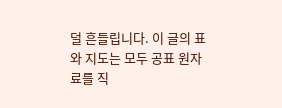덜 흔들립니다. 이 글의 표와 지도는 모두 공표 원자료를 직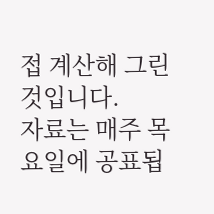접 계산해 그린 것입니다.
자료는 매주 목요일에 공표됩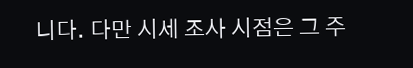니다. 다만 시세 조사 시점은 그 주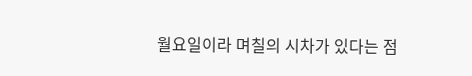월요일이라 며칠의 시차가 있다는 점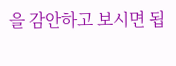을 감안하고 보시면 됩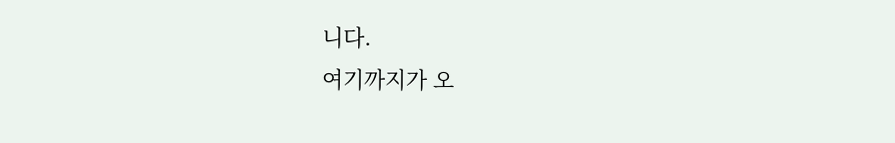니다.
여기까지가 오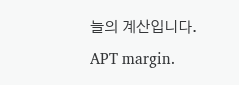늘의 계산입니다. APT margin.